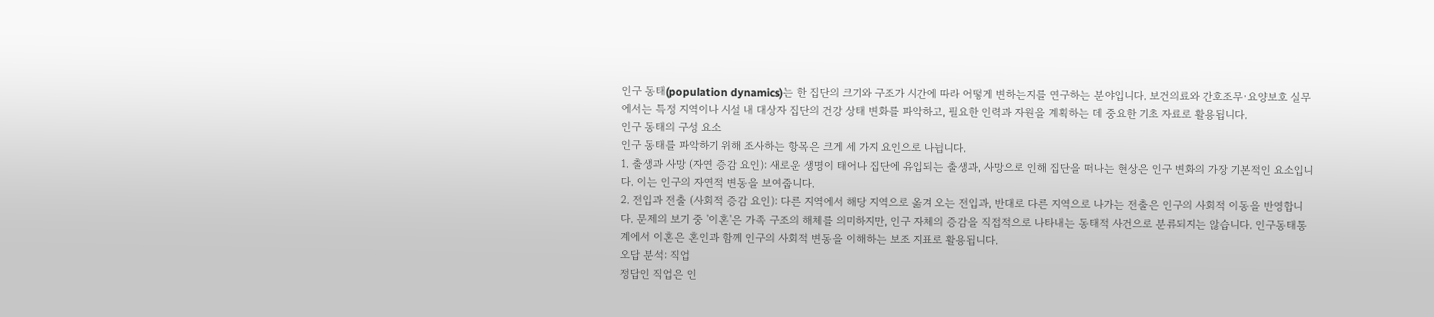인구 동태(population dynamics)는 한 집단의 크기와 구조가 시간에 따라 어떻게 변하는지를 연구하는 분야입니다. 보건의료와 간호조무·요양보호 실무에서는 특정 지역이나 시설 내 대상자 집단의 건강 상태 변화를 파악하고, 필요한 인력과 자원을 계획하는 데 중요한 기초 자료로 활용됩니다.
인구 동태의 구성 요소
인구 동태를 파악하기 위해 조사하는 항목은 크게 세 가지 요인으로 나뉩니다.
1. 출생과 사망 (자연 증감 요인): 새로운 생명이 태어나 집단에 유입되는 출생과, 사망으로 인해 집단을 떠나는 현상은 인구 변화의 가장 기본적인 요소입니다. 이는 인구의 자연적 변동을 보여줍니다.
2. 전입과 전출 (사회적 증감 요인): 다른 지역에서 해당 지역으로 옮겨 오는 전입과, 반대로 다른 지역으로 나가는 전출은 인구의 사회적 이동을 반영합니다. 문제의 보기 중 '이혼'은 가족 구조의 해체를 의미하지만, 인구 자체의 증감을 직접적으로 나타내는 동태적 사건으로 분류되지는 않습니다. 인구동태통계에서 이혼은 혼인과 함께 인구의 사회적 변동을 이해하는 보조 지표로 활용됩니다.
오답 분석: 직업
정답인 직업은 인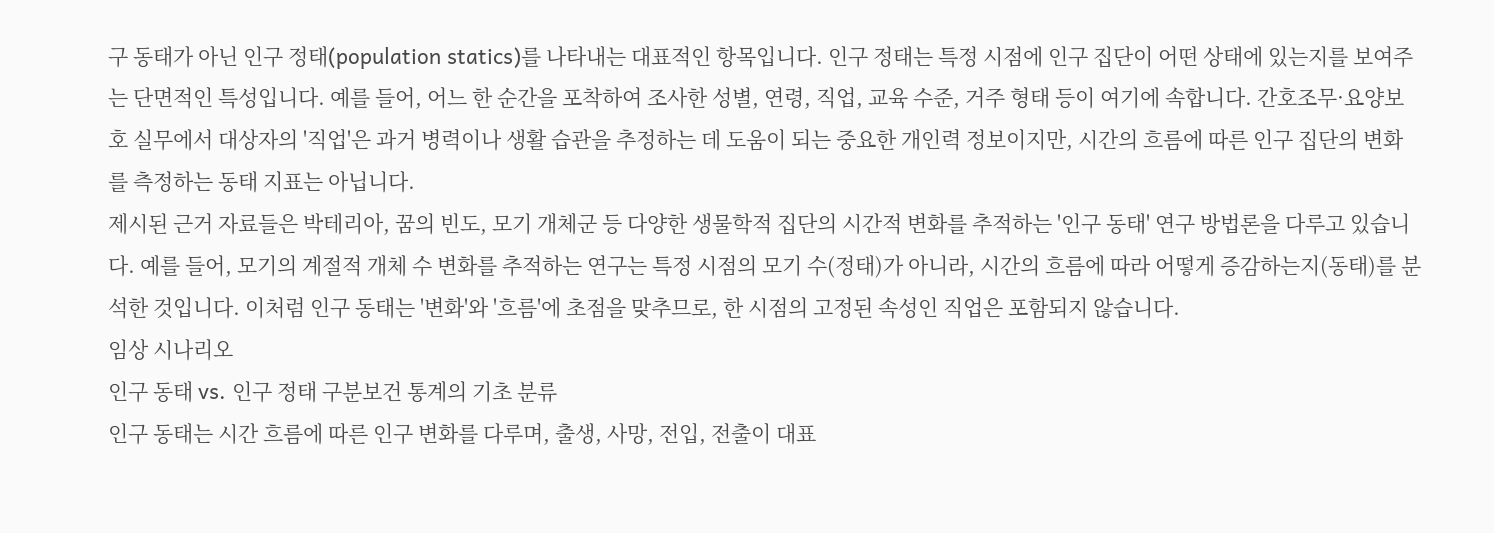구 동태가 아닌 인구 정태(population statics)를 나타내는 대표적인 항목입니다. 인구 정태는 특정 시점에 인구 집단이 어떤 상태에 있는지를 보여주는 단면적인 특성입니다. 예를 들어, 어느 한 순간을 포착하여 조사한 성별, 연령, 직업, 교육 수준, 거주 형태 등이 여기에 속합니다. 간호조무·요양보호 실무에서 대상자의 '직업'은 과거 병력이나 생활 습관을 추정하는 데 도움이 되는 중요한 개인력 정보이지만, 시간의 흐름에 따른 인구 집단의 변화를 측정하는 동태 지표는 아닙니다.
제시된 근거 자료들은 박테리아, 꿈의 빈도, 모기 개체군 등 다양한 생물학적 집단의 시간적 변화를 추적하는 '인구 동태' 연구 방법론을 다루고 있습니다. 예를 들어, 모기의 계절적 개체 수 변화를 추적하는 연구는 특정 시점의 모기 수(정태)가 아니라, 시간의 흐름에 따라 어떻게 증감하는지(동태)를 분석한 것입니다. 이처럼 인구 동태는 '변화'와 '흐름'에 초점을 맞추므로, 한 시점의 고정된 속성인 직업은 포함되지 않습니다.
임상 시나리오
인구 동태 vs. 인구 정태 구분보건 통계의 기초 분류
인구 동태는 시간 흐름에 따른 인구 변화를 다루며, 출생, 사망, 전입, 전출이 대표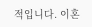적입니다. 이혼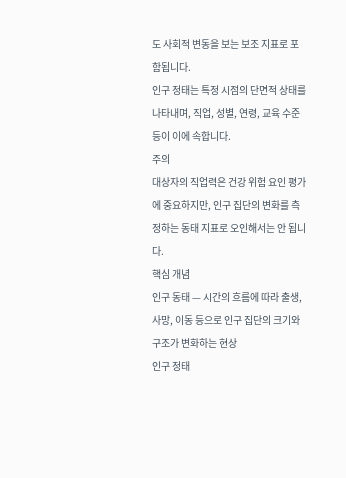도 사회적 변동을 보는 보조 지표로 포함됩니다.
인구 정태는 특정 시점의 단면적 상태를 나타내며, 직업, 성별, 연령, 교육 수준 등이 이에 속합니다.
주의
대상자의 직업력은 건강 위험 요인 평가에 중요하지만, 인구 집단의 변화를 측정하는 동태 지표로 오인해서는 안 됩니다.
핵심 개념
인구 동태 — 시간의 흐름에 따라 출생, 사망, 이동 등으로 인구 집단의 크기와 구조가 변화하는 현상
인구 정태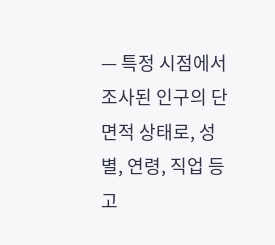— 특정 시점에서 조사된 인구의 단면적 상태로, 성별, 연령, 직업 등 고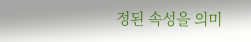정된 속성을 의미